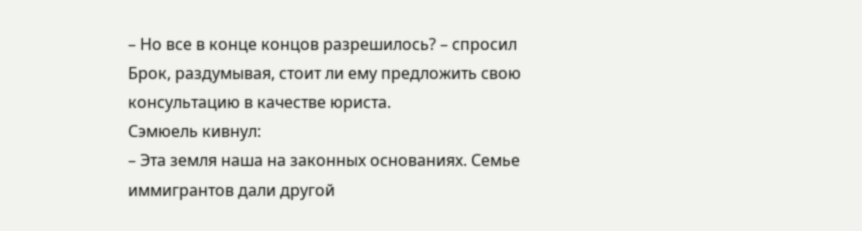– Но все в конце концов разрешилось? – спросил Брок, раздумывая, стоит ли ему предложить свою консультацию в качестве юриста.
Сэмюель кивнул:
– Эта земля наша на законных основаниях. Семье иммигрантов дали другой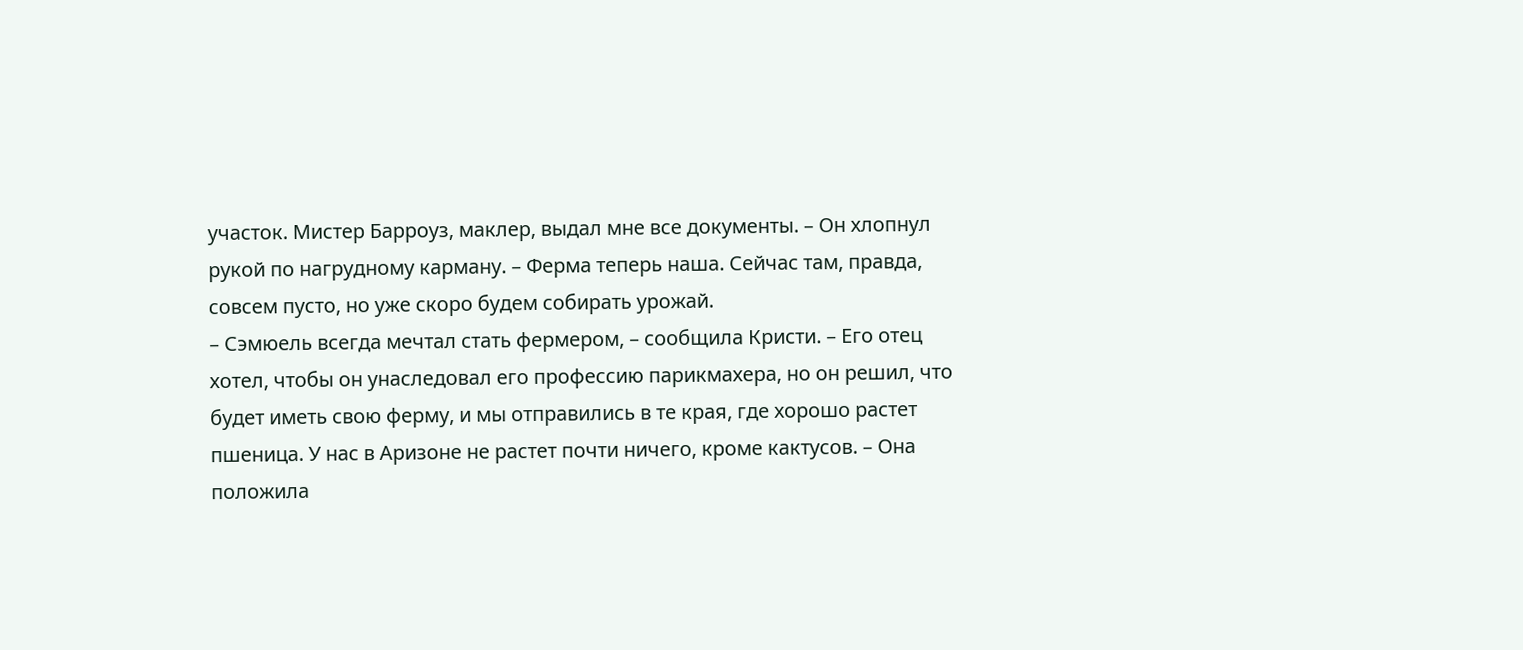участок. Мистер Барроуз, маклер, выдал мне все документы. – Он хлопнул рукой по нагрудному карману. – Ферма теперь наша. Сейчас там, правда, совсем пусто, но уже скоро будем собирать урожай.
– Сэмюель всегда мечтал стать фермером, – сообщила Кристи. – Его отец хотел, чтобы он унаследовал его профессию парикмахера, но он решил, что будет иметь свою ферму, и мы отправились в те края, где хорошо растет пшеница. У нас в Аризоне не растет почти ничего, кроме кактусов. – Она положила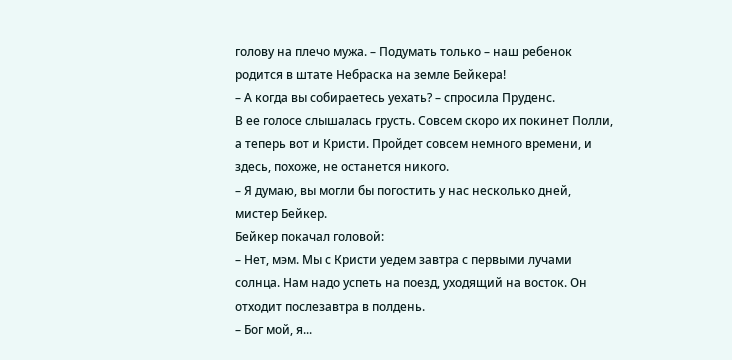голову на плечо мужа. – Подумать только – наш ребенок родится в штате Небраска на земле Бейкера!
– А когда вы собираетесь уехать? – спросила Пруденс.
В ее голосе слышалась грусть. Совсем скоро их покинет Полли, а теперь вот и Кристи. Пройдет совсем немного времени, и здесь, похоже, не останется никого.
– Я думаю, вы могли бы погостить у нас несколько дней, мистер Бейкер.
Бейкер покачал головой:
– Нет, мэм. Мы с Кристи уедем завтра с первыми лучами солнца. Нам надо успеть на поезд, уходящий на восток. Он отходит послезавтра в полдень.
– Бог мой, я...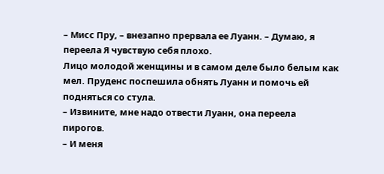– Мисс Пру, – внезапно прервала ее Луанн. – Думаю, я переела Я чувствую себя плохо.
Лицо молодой женщины и в самом деле было белым как мел. Пруденс поспешила обнять Луанн и помочь ей подняться со стула.
– Извините, мне надо отвести Луанн, она переела пирогов.
– И меня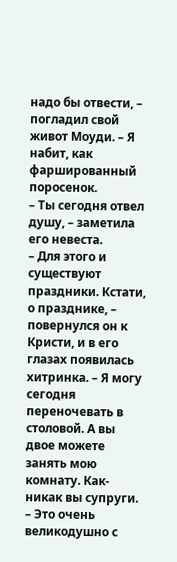надо бы отвести, – погладил свой живот Моуди. – Я набит, как фаршированный поросенок.
– Ты сегодня отвел душу, – заметила его невеста.
– Для этого и существуют праздники. Кстати, о празднике, – повернулся он к Кристи, и в его глазах появилась хитринка. – Я могу сегодня переночевать в столовой. А вы двое можете занять мою комнату. Как-никак вы супруги.
– Это очень великодушно с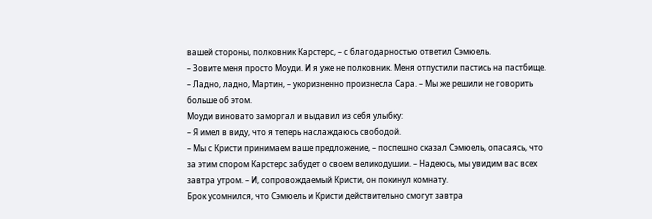вашей стороны, полковник Карстерс, – с благодарностью ответил Сэмюель.
– Зовите меня просто Моуди. И я уже не полковник. Меня отпустили пастись на пастбище.
– Ладно, ладно, Мартин, – укоризненно произнесла Сара. – Мы же решили не говорить больше об этом.
Моуди виновато заморгал и выдавил из себя улыбку:
– Я имел в виду, что я теперь наслаждаюсь свободой.
– Мы с Кристи принимаем ваше предложение, – поспешно сказал Сэмюель, опасаясь, что за этим спором Карстерс забудет о своем великодушии. – Надеюсь, мы увидим вас всех завтра утром. – И, сопровождаемый Кристи, он покинул комнату.
Брок усомнился, что Сэмюель и Кристи действительно смогут завтра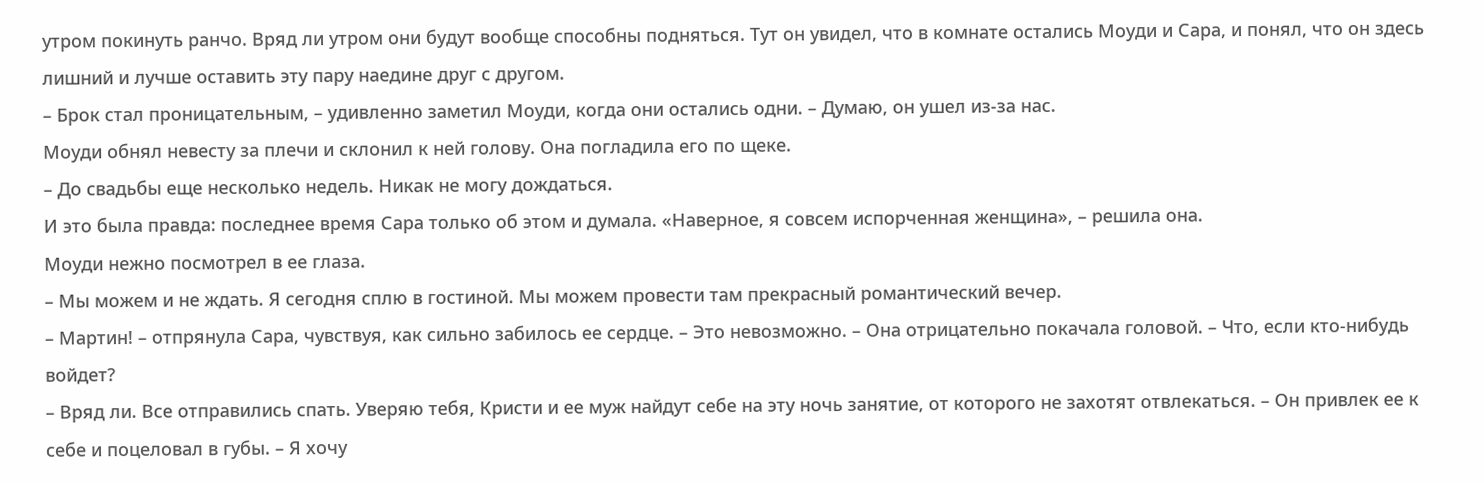утром покинуть ранчо. Вряд ли утром они будут вообще способны подняться. Тут он увидел, что в комнате остались Моуди и Сара, и понял, что он здесь лишний и лучше оставить эту пару наедине друг с другом.
– Брок стал проницательным, – удивленно заметил Моуди, когда они остались одни. – Думаю, он ушел из-за нас.
Моуди обнял невесту за плечи и склонил к ней голову. Она погладила его по щеке.
– До свадьбы еще несколько недель. Никак не могу дождаться.
И это была правда: последнее время Сара только об этом и думала. «Наверное, я совсем испорченная женщина», – решила она.
Моуди нежно посмотрел в ее глаза.
– Мы можем и не ждать. Я сегодня сплю в гостиной. Мы можем провести там прекрасный романтический вечер.
– Мартин! – отпрянула Сара, чувствуя, как сильно забилось ее сердце. – Это невозможно. – Она отрицательно покачала головой. – Что, если кто-нибудь войдет?
– Вряд ли. Все отправились спать. Уверяю тебя, Кристи и ее муж найдут себе на эту ночь занятие, от которого не захотят отвлекаться. – Он привлек ее к себе и поцеловал в губы. – Я хочу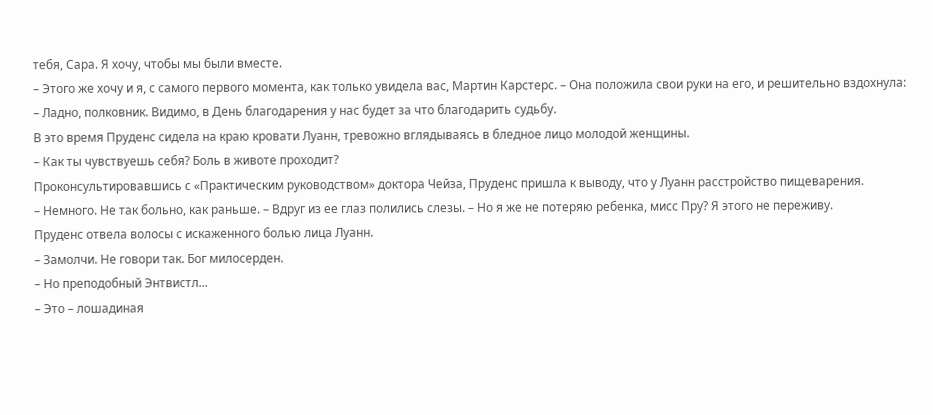тебя, Сара. Я хочу, чтобы мы были вместе.
– Этого же хочу и я, с самого первого момента, как только увидела вас, Мартин Карстерс. – Она положила свои руки на его, и решительно вздохнула: – Ладно, полковник. Видимо, в День благодарения у нас будет за что благодарить судьбу.
В это время Пруденс сидела на краю кровати Луанн, тревожно вглядываясь в бледное лицо молодой женщины.
– Как ты чувствуешь себя? Боль в животе проходит?
Проконсультировавшись с «Практическим руководством» доктора Чейза, Пруденс пришла к выводу, что у Луанн расстройство пищеварения.
– Немного. Не так больно, как раньше. – Вдруг из ее глаз полились слезы. – Но я же не потеряю ребенка, мисс Пру? Я этого не переживу.
Пруденс отвела волосы с искаженного болью лица Луанн.
– Замолчи. Не говори так. Бог милосерден.
– Но преподобный Энтвистл...
– Это – лошадиная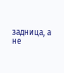задница, а не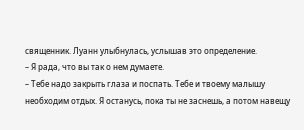священник. Луанн улыбнулась, услышав это определение.
– Я рада, что вы так о нем думаете.
– Тебе надо закрыть глаза и поспать. Тебе и твоему малышу необходим отдых. Я останусь, пока ты не заснешь, а потом навещу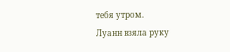тебя утром.
Луанн взяла руку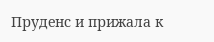Пруденс и прижала к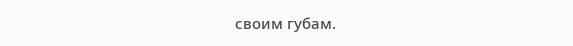своим губам.